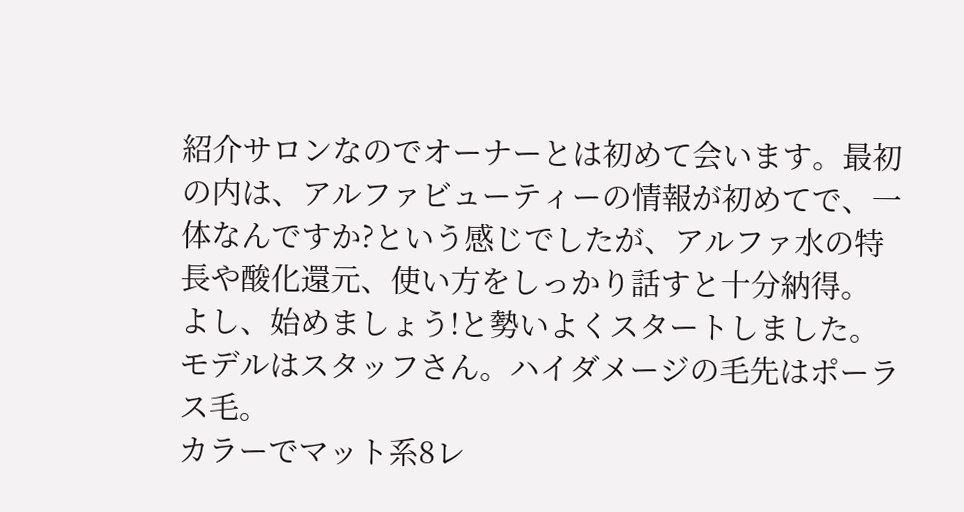紹介サロンなのでオーナーとは初めて会います。最初の内は、アルファビューティーの情報が初めてで、一体なんですか?という感じでしたが、アルファ水の特長や酸化還元、使い方をしっかり話すと十分納得。
よし、始めましょう!と勢いよくスタートしました。
モデルはスタッフさん。ハイダメージの毛先はポーラス毛。
カラーでマット系8レ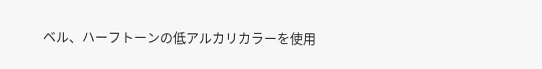ベル、ハーフトーンの低アルカリカラーを使用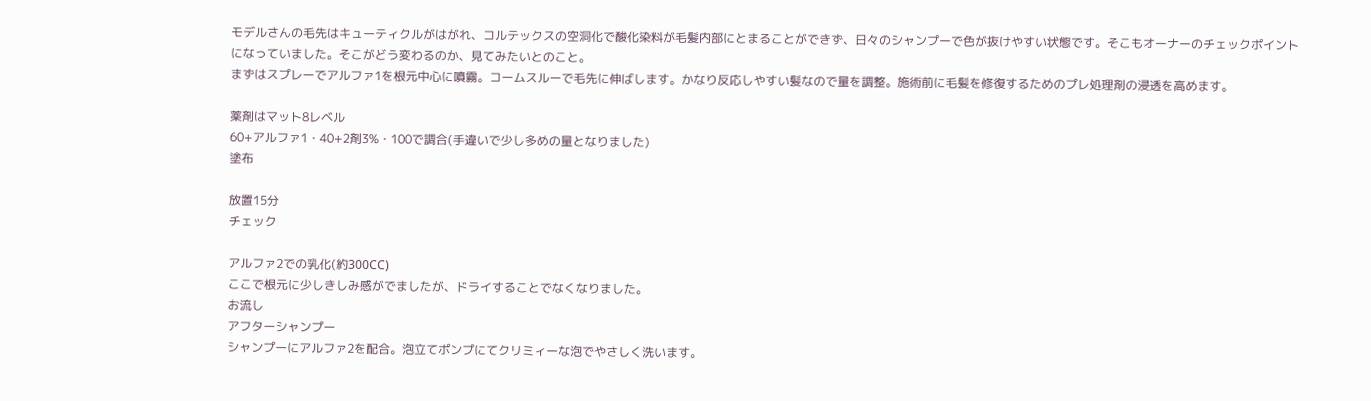モデルさんの毛先はキューティクルがはがれ、コルテックスの空洞化で酸化染料が毛髪内部にとまることができず、日々のシャンプーで色が抜けやすい状態です。そこもオーナーのチェックポイントになっていました。そこがどう変わるのか、見てみたいとのこと。
まずはスプレーでアルファ1を根元中心に噴霧。コームスルーで毛先に伸ばします。かなり反応しやすい髪なので量を調整。施術前に毛髪を修復するためのプレ処理剤の浸透を高めます。

薬剤はマット8レベル
60+アルファ1・40+2剤3%・100で調合(手違いで少し多めの量となりました)
塗布

放置15分
チェック

アルファ2での乳化(約300CC)
ここで根元に少しきしみ感がでましたが、ドライすることでなくなりました。
お流し
アフターシャンプー
シャンプーにアルファ2を配合。泡立てポンプにてクリミィーな泡でやさしく洗います。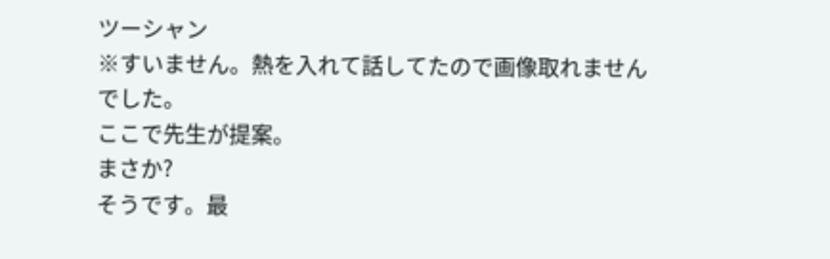ツーシャン
※すいません。熱を入れて話してたので画像取れませんでした。
ここで先生が提案。
まさか?
そうです。最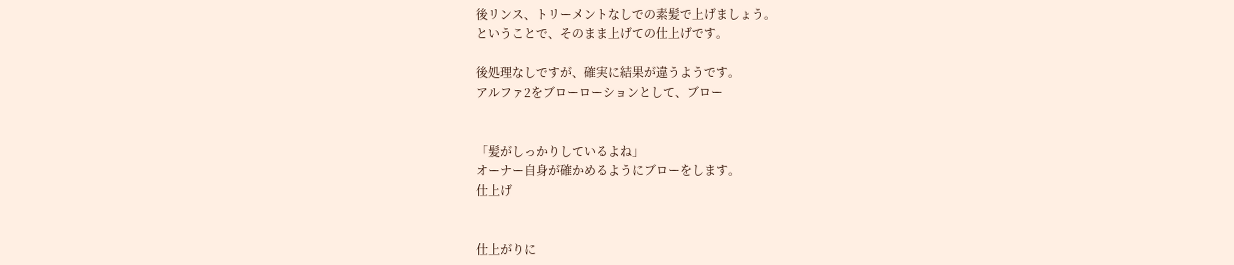後リンス、トリーメントなしでの素髪で上げましょう。
ということで、そのまま上げての仕上げです。

後処理なしですが、確実に結果が違うようです。
アルファ2をブローローションとして、ブロー


「髪がしっかりしているよね」
オーナー自身が確かめるようにブローをします。
仕上げ


仕上がりに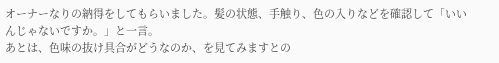オーナーなりの納得をしてもらいました。髪の状態、手触り、色の入りなどを確認して「いいんじゃないですか。」と一言。
あとは、色味の抜け具合がどうなのか、を見てみますとの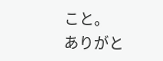こと。
ありがと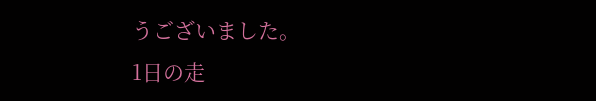うございました。
1日の走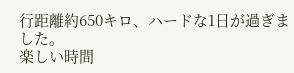行距離約650キロ、ハードな1日が過ぎました。
楽しい時間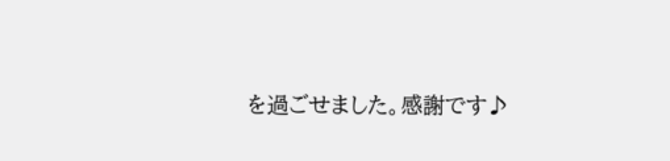を過ごせました。感謝です♪